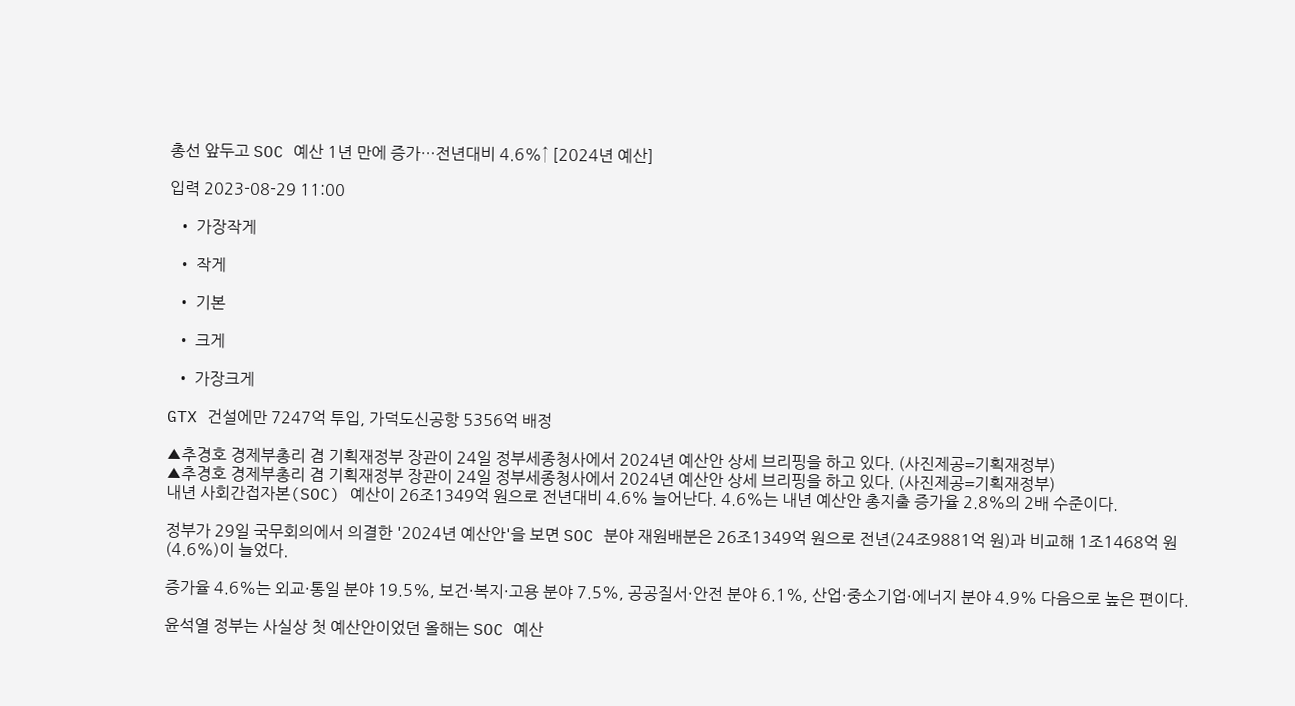총선 앞두고 SOC 예산 1년 만에 증가…전년대비 4.6%↑ [2024년 예산]

입력 2023-08-29 11:00

  • 가장작게

  • 작게

  • 기본

  • 크게

  • 가장크게

GTX 건설에만 7247억 투입, 가덕도신공항 5356억 배정

▲추경호 경제부총리 겸 기획재정부 장관이 24일 정부세종청사에서 2024년 예산안 상세 브리핑을 하고 있다. (사진제공=기획재정부)
▲추경호 경제부총리 겸 기획재정부 장관이 24일 정부세종청사에서 2024년 예산안 상세 브리핑을 하고 있다. (사진제공=기획재정부)
내년 사회간접자본(SOC) 예산이 26조1349억 원으로 전년대비 4.6% 늘어난다. 4.6%는 내년 예산안 총지출 증가율 2.8%의 2배 수준이다.

정부가 29일 국무회의에서 의결한 '2024년 예산안'을 보면 SOC 분야 재원배분은 26조1349억 원으로 전년(24조9881억 원)과 비교해 1조1468억 원(4.6%)이 늘었다.

증가율 4.6%는 외교·통일 분야 19.5%, 보건·복지·고용 분야 7.5%, 공공질서·안전 분야 6.1%, 산업·중소기업·에너지 분야 4.9% 다음으로 높은 편이다.

윤석열 정부는 사실상 첫 예산안이었던 올해는 SOC 예산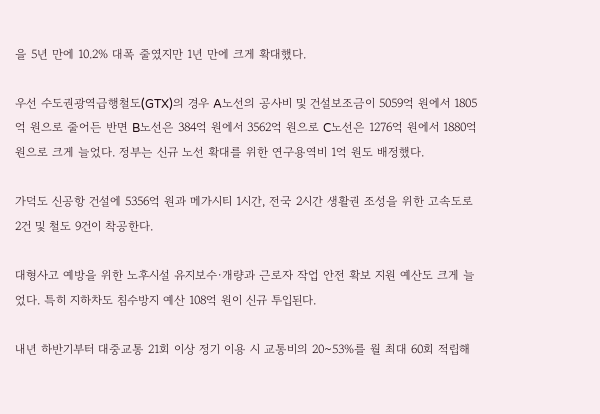을 5년 만에 10.2% 대폭 줄였지만 1년 만에 크게 확대했다.

우선 수도권광역급행철도(GTX)의 경우 A노선의 공사비 및 건설보조금이 5059억 원에서 1805억 원으로 줄어든 반면 B노선은 384억 원에서 3562억 원으로 C노선은 1276억 원에서 1880억 원으로 크게 늘었다. 정부는 신규 노선 확대를 위한 연구용역비 1억 원도 배정했다.

가덕도 신공항 건설에 5356억 원과 메가시티 1시간, 전국 2시간 생활권 조성을 위한 고속도로 2건 및 철도 9건이 착공한다.

대형사고 예방을 위한 노후시설 유지보수·개량과 근로자 작업 안전 확보 지원 예산도 크게 늘었다. 특히 지하차도 침수방지 예산 108억 원이 신규 투입된다.

내년 하반기부터 대중교통 21회 이상 정기 이용 시 교통비의 20~53%를 월 최대 60회 적립해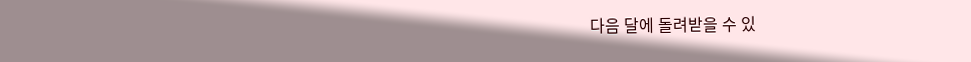다음 달에 돌려받을 수 있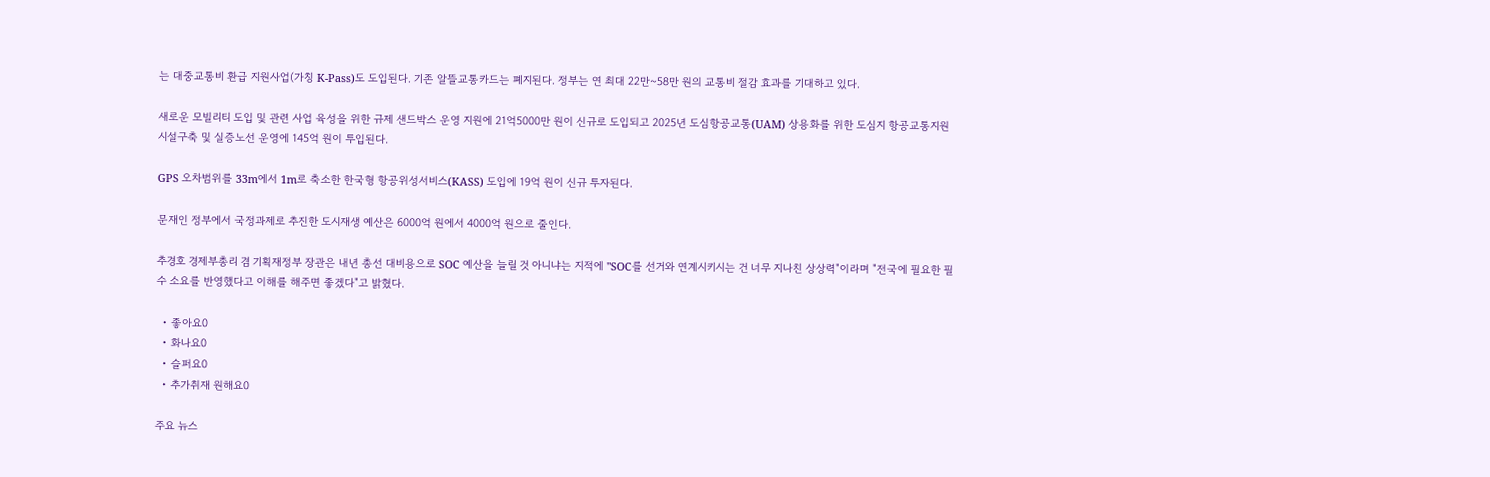는 대중교통비 환급 지원사업(가칭 K-Pass)도 도입된다. 기존 알뜰교통카드는 폐지된다. 정부는 연 최대 22만~58만 원의 교통비 절감 효과를 기대하고 있다.

새로운 모빌리티 도입 및 관련 사업 육성을 위한 규제 샌드박스 운영 지원에 21억5000만 원이 신규로 도입되고 2025년 도심항공교통(UAM) 상용화를 위한 도심지 항공교통지원 시설구축 및 실증노선 운영에 145억 원이 투입된다.

GPS 오차범위를 33m에서 1m로 축소한 한국형 항공위성서비스(KASS) 도입에 19억 원이 신규 투자된다.

문재인 정부에서 국정과제로 추진한 도시재생 예산은 6000억 원에서 4000억 원으로 줄인다.

추경호 경제부총리 겸 기획재정부 장관은 내년 총선 대비용으로 SOC 예산을 늘릴 것 아니냐는 지적에 "SOC를 선거와 연계시키시는 건 너무 지나친 상상력"이라며 "전국에 필요한 필수 소요를 반영했다고 이해를 해주면 좋겠다"고 밝혔다.

  • 좋아요0
  • 화나요0
  • 슬퍼요0
  • 추가취재 원해요0

주요 뉴스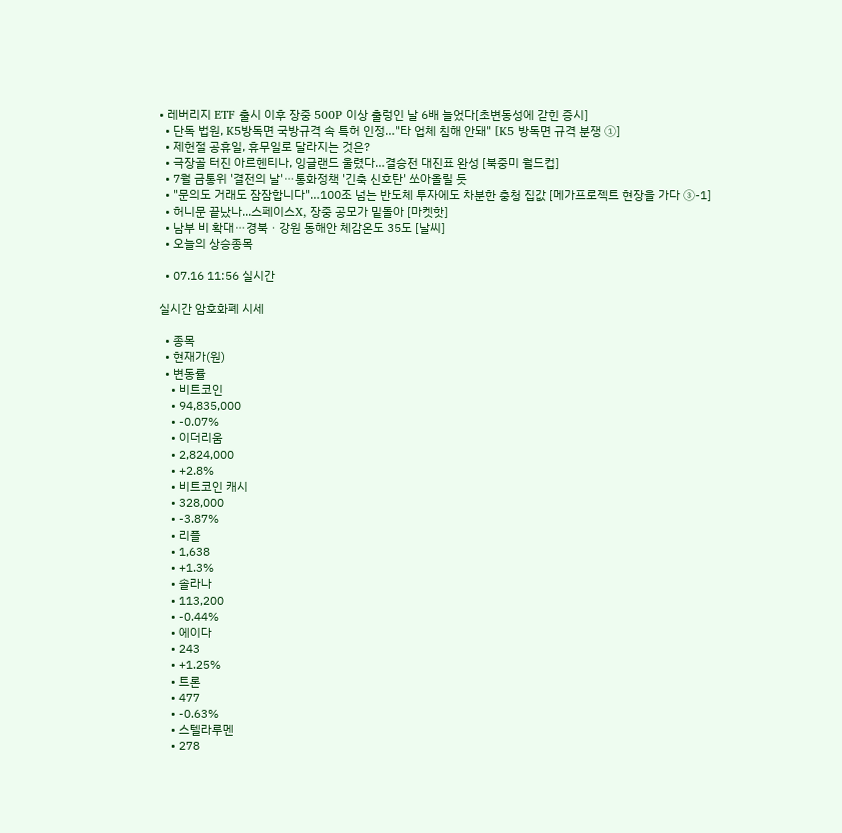• 레버리지 ETF 출시 이후 장중 500P 이상 출렁인 날 6배 늘었다[초변동성에 갇힌 증시]
  • 단독 법원, K5방독면 국방규격 속 특허 인정…"타 업체 침해 안돼" [K5 방독면 규격 분쟁 ①]
  • 제헌절 공휴일, 휴무일로 달라지는 것은?
  • 극장골 터진 아르헨티나, 잉글랜드 울렸다…결승전 대진표 완성 [북중미 월드컵]
  • 7월 금통위 '결전의 날'⋯통화정책 '긴축 신호탄' 쏘아올릴 듯
  • "문의도 거래도 잠잠합니다"…100조 넘는 반도체 투자에도 차분한 충청 집값 [메가프로젝트 현장을 가다 ③-1]
  • 허니문 끝났나...스페이스X, 장중 공모가 밑돌아 [마켓핫]
  • 남부 비 확대⋯경북ㆍ강원 동해안 체감온도 35도 [날씨]
  • 오늘의 상승종목

  • 07.16 11:56 실시간

실시간 암호화폐 시세

  • 종목
  • 현재가(원)
  • 변동률
    • 비트코인
    • 94,835,000
    • -0.07%
    • 이더리움
    • 2,824,000
    • +2.8%
    • 비트코인 캐시
    • 328,000
    • -3.87%
    • 리플
    • 1,638
    • +1.3%
    • 솔라나
    • 113,200
    • -0.44%
    • 에이다
    • 243
    • +1.25%
    • 트론
    • 477
    • -0.63%
    • 스텔라루멘
    • 278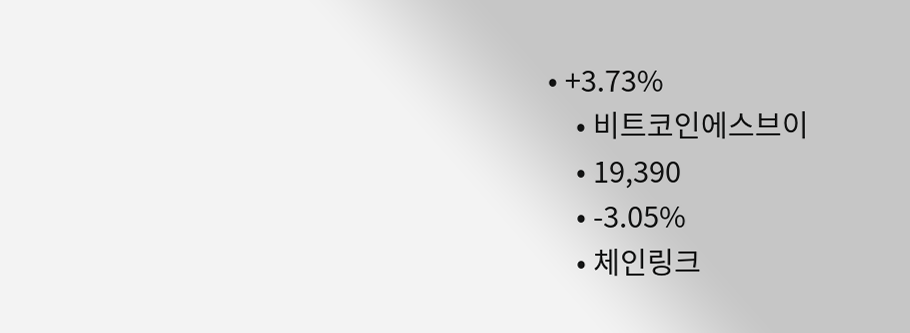• +3.73%
    • 비트코인에스브이
    • 19,390
    • -3.05%
    • 체인링크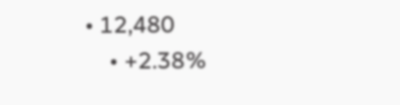• 12,480
    • +2.38%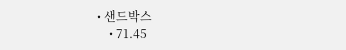• 샌드박스
    • 71.45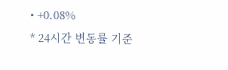• +0.08%
* 24시간 변동률 기준